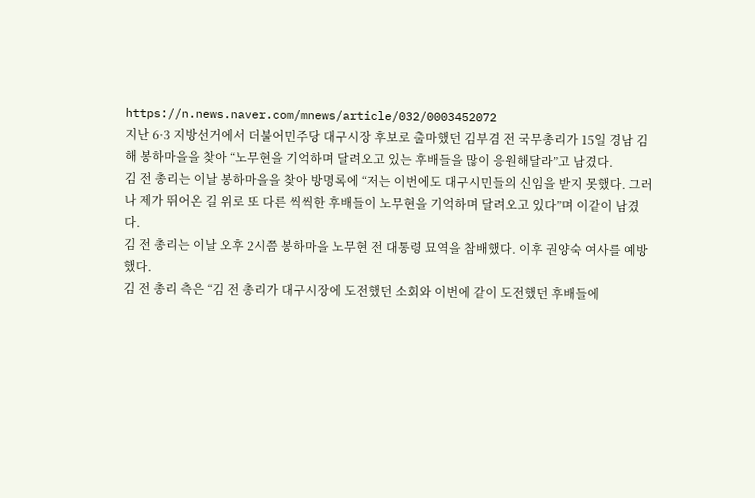https://n.news.naver.com/mnews/article/032/0003452072
지난 6·3 지방선거에서 더불어민주당 대구시장 후보로 출마했던 김부겸 전 국무총리가 15일 경남 김해 봉하마을을 찾아 “노무현을 기억하며 달려오고 있는 후배들을 많이 응원해달라”고 남겼다.
김 전 총리는 이날 봉하마을을 찾아 방명록에 “저는 이번에도 대구시민들의 신임을 받지 못했다. 그러나 제가 뛰어온 길 위로 또 다른 씩씩한 후배들이 노무현을 기억하며 달려오고 있다”며 이같이 남겼다.
김 전 총리는 이날 오후 2시쯤 봉하마을 노무현 전 대통령 묘역을 참배했다. 이후 권양숙 여사를 예방했다.
김 전 총리 측은 “김 전 총리가 대구시장에 도전했던 소회와 이번에 같이 도전했던 후배들에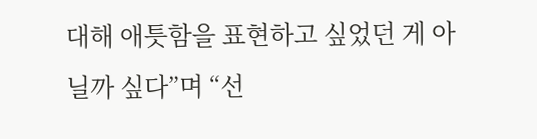대해 애틋함을 표현하고 싶었던 게 아닐까 싶다”며 “선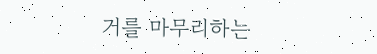거를 마무리하는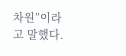차원”이라고 말했다.